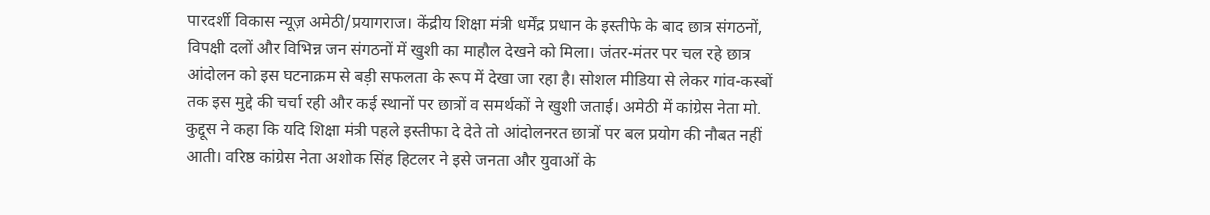पारदर्शी विकास न्यूज़ अमेठी/प्रयागराज। केंद्रीय शिक्षा मंत्री धर्मेंद्र प्रधान के इस्तीफे के बाद छात्र संगठनों, विपक्षी दलों और विभिन्न जन संगठनों में खुशी का माहौल देखने को मिला। जंतर-मंतर पर चल रहे छात्र आंदोलन को इस घटनाक्रम से बड़ी सफलता के रूप में देखा जा रहा है। सोशल मीडिया से लेकर गांव-कस्बों तक इस मुद्दे की चर्चा रही और कई स्थानों पर छात्रों व समर्थकों ने खुशी जताई। अमेठी में कांग्रेस नेता मो. कुद्दूस ने कहा कि यदि शिक्षा मंत्री पहले इस्तीफा दे देते तो आंदोलनरत छात्रों पर बल प्रयोग की नौबत नहीं आती। वरिष्ठ कांग्रेस नेता अशोक सिंह हिटलर ने इसे जनता और युवाओं के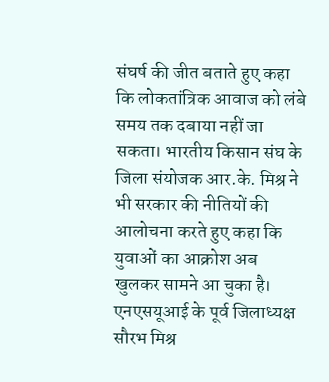संघर्ष की जीत बताते हुए कहा कि लोकतांत्रिक आवाज को लंबे समय तक दबाया नहीं जा सकता। भारतीय किसान संघ के जिला संयोजक आर.के. मिश्र ने भी सरकार की नीतियों की आलोचना करते हुए कहा कि युवाओं का आक्रोश अब खुलकर सामने आ चुका है। एनएसयूआई के पूर्व जिलाध्यक्ष सौरभ मिश्र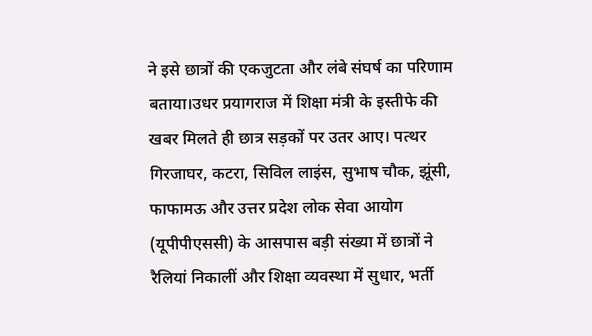ने इसे छात्रों की एकजुटता और लंबे संघर्ष का परिणाम बताया।उधर प्रयागराज में शिक्षा मंत्री के इस्तीफे की खबर मिलते ही छात्र सड़कों पर उतर आए। पत्थर गिरजाघर, कटरा, सिविल लाइंस, सुभाष चौक, झूंसी, फाफामऊ और उत्तर प्रदेश लोक सेवा आयोग (यूपीपीएससी) के आसपास बड़ी संख्या में छात्रों ने रैलियां निकालीं और शिक्षा व्यवस्था में सुधार, भर्ती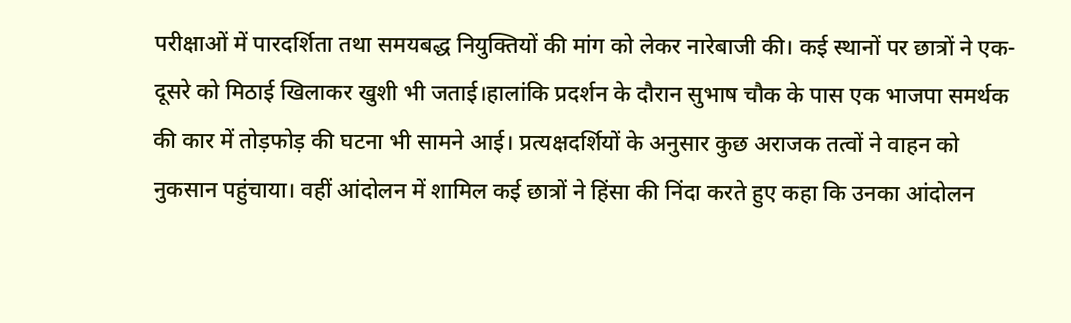परीक्षाओं में पारदर्शिता तथा समयबद्ध नियुक्तियों की मांग को लेकर नारेबाजी की। कई स्थानों पर छात्रों ने एक-दूसरे को मिठाई खिलाकर खुशी भी जताई।हालांकि प्रदर्शन के दौरान सुभाष चौक के पास एक भाजपा समर्थक की कार में तोड़फोड़ की घटना भी सामने आई। प्रत्यक्षदर्शियों के अनुसार कुछ अराजक तत्वों ने वाहन को नुकसान पहुंचाया। वहीं आंदोलन में शामिल कई छात्रों ने हिंसा की निंदा करते हुए कहा कि उनका आंदोलन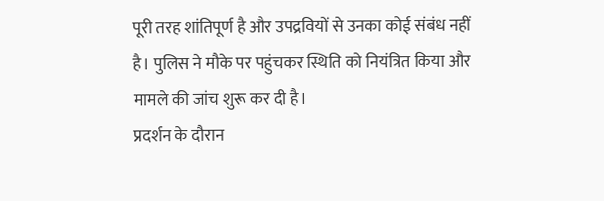पूरी तरह शांतिपूर्ण है और उपद्रवियों से उनका कोई संबंध नहीं है। पुलिस ने मौके पर पहुंचकर स्थिति को नियंत्रित किया और मामले की जांच शुरू कर दी है।
प्रदर्शन के दौरान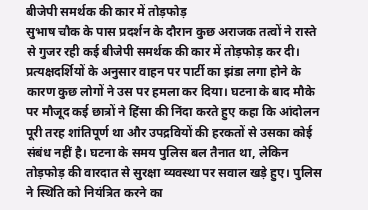बीजेपी समर्थक की कार में तोड़फोड़
सुभाष चौक के पास प्रदर्शन के दौरान कुछ अराजक तत्वों ने रास्ते से गुजर रही कई बीजेपी समर्थक की कार में तोड़फोड़ कर दी। प्रत्यक्षदर्शियों के अनुसार वाहन पर पार्टी का झंडा लगा होने के कारण कुछ लोगों ने उस पर हमला कर दिया। घटना के बाद मौके पर मौजूद कई छात्रों ने हिंसा की निंदा करते हुए कहा कि आंदोलन पूरी तरह शांतिपूर्ण था और उपद्रवियों की हरकतों से उसका कोई संबंध नहीं है। घटना के समय पुलिस बल तैनात था, लेकिन तोड़फोड़ की वारदात से सुरक्षा व्यवस्था पर सवाल खड़े हुए। पुलिस ने स्थिति को नियंत्रित करने का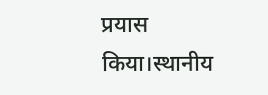प्रयास किया।स्थानीय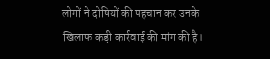लोगों ने दोषियों की पहचान कर उनके खिलाफ कड़ी कार्रवाई की मांग की है।